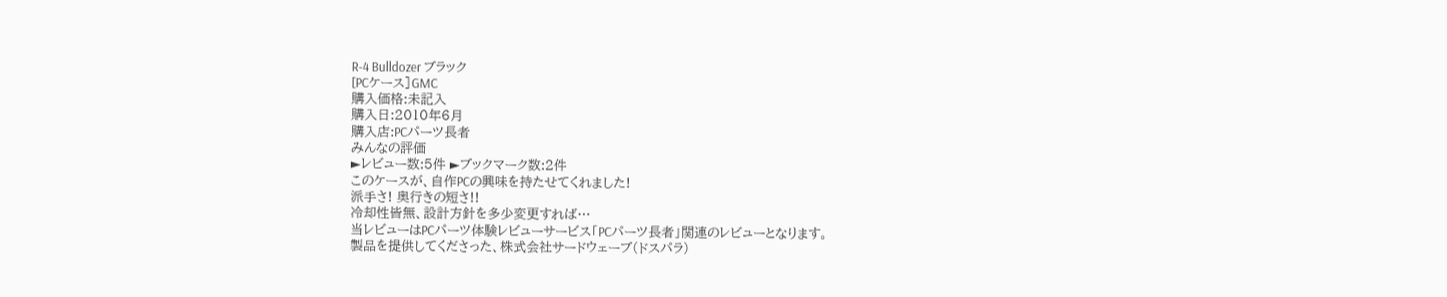R-4 Bulldozer ブラック
[PCケース]GMC
購入価格:未記入
購入日:2010年6月
購入店:PCパーツ長者
みんなの評価
►レビュー数:5件 ►ブックマーク数:2件
このケースが、自作PCの興味を持たせてくれました!
派手さ! 奥行きの短さ!!
冷却性皆無、設計方針を多少変更すれば…
当レビューはPCパーツ体験レビューサービス「PCパーツ長者」関連のレビューとなります。
製品を提供してくださった、株式会社サードウェーブ(ドスパラ)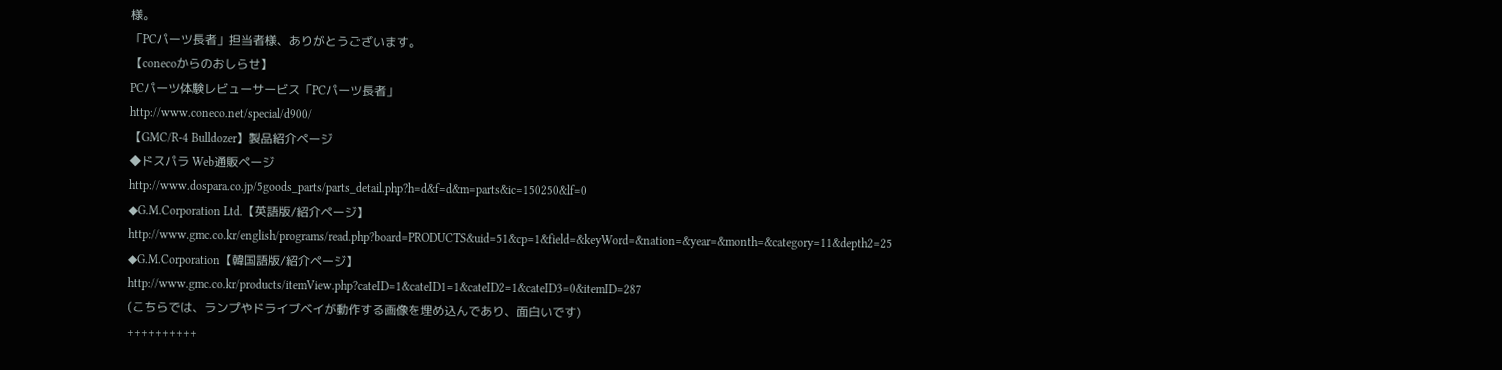様。
「PCパーツ長者」担当者様、ありがとうございます。
【conecoからのおしらせ】
PCパーツ体験レビューサービス「PCパーツ長者」
http://www.coneco.net/special/d900/
【GMC/R-4 Bulldozer】製品紹介ページ
◆ドスパラ Web通販ページ
http://www.dospara.co.jp/5goods_parts/parts_detail.php?h=d&f=d&m=parts&ic=150250&lf=0
◆G.M.Corporation Ltd.【英語版/紹介ページ】
http://www.gmc.co.kr/english/programs/read.php?board=PRODUCTS&uid=51&cp=1&field=&keyWord=&nation=&year=&month=&category=11&depth2=25
◆G.M.Corporation【韓国語版/紹介ページ】
http://www.gmc.co.kr/products/itemView.php?cateID=1&cateID1=1&cateID2=1&cateID3=0&itemID=287
(こちらでは、ランプやドライブベイが動作する画像を埋め込んであり、面白いです)
++++++++++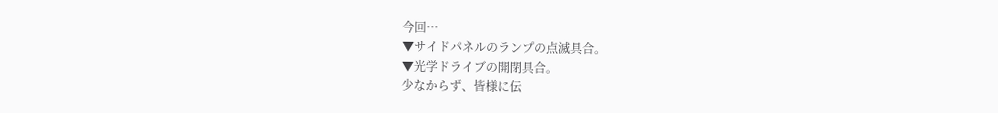今回…
▼サイドパネルのランプの点滅具合。
▼光学ドライブの開閉具合。
少なからず、皆様に伝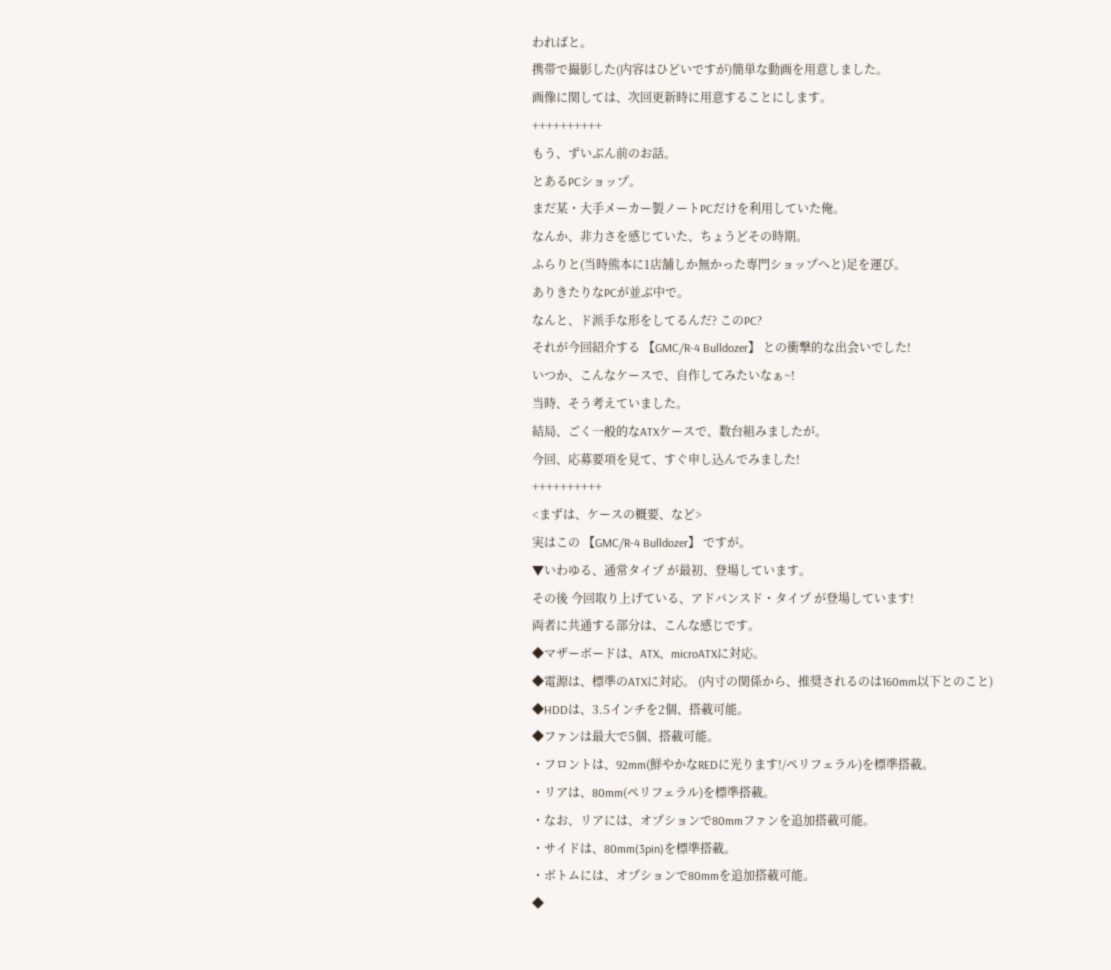わればと。
携帯で撮影した(内容はひどいですが)簡単な動画を用意しました。
画像に関しては、次回更新時に用意することにします。
++++++++++
もう、ずいぶん前のお話。
とあるPCショップ。
まだ某・大手メーカー製ノートPCだけを利用していた俺。
なんか、非力さを感じていた、ちょうどその時期。
ふらりと(当時熊本に1店舗しか無かった専門ショップへと)足を運び。
ありきたりなPCが並ぶ中で。
なんと、ド派手な形をしてるんだ? このPC?
それが今回紹介する 【GMC/R-4 Bulldozer】 との衝撃的な出会いでした!
いつか、こんなケースで、自作してみたいなぁ~!
当時、そう考えていました。
結局、ごく一般的なATXケースで、数台組みましたが。
今回、応募要項を見て、すぐ申し込んでみました!
++++++++++
<まずは、ケースの概要、など>
実はこの 【GMC/R-4 Bulldozer】 ですが。
▼いわゆる、通常タイプ が最初、登場しています。
その後 今回取り上げている、アドバンスド・タイプ が登場しています!
両者に共通する部分は、こんな感じです。
◆マザーボードは、ATX、microATXに対応。
◆電源は、標準のATXに対応。 (内寸の関係から、推奨されるのは160mm以下とのこと)
◆HDDは、3.5インチを2個、搭載可能。
◆ファンは最大で5個、搭載可能。
・フロントは、92mm(鮮やかなREDに光ります!/ペリフェラル)を標準搭載。
・リアは、80mm(ペリフェラル)を標準搭載。
・なお、リアには、オプションで80mmファンを追加搭載可能。
・サイドは、80mm(3pin)を標準搭載。
・ボトムには、オプションで80mmを追加搭載可能。
◆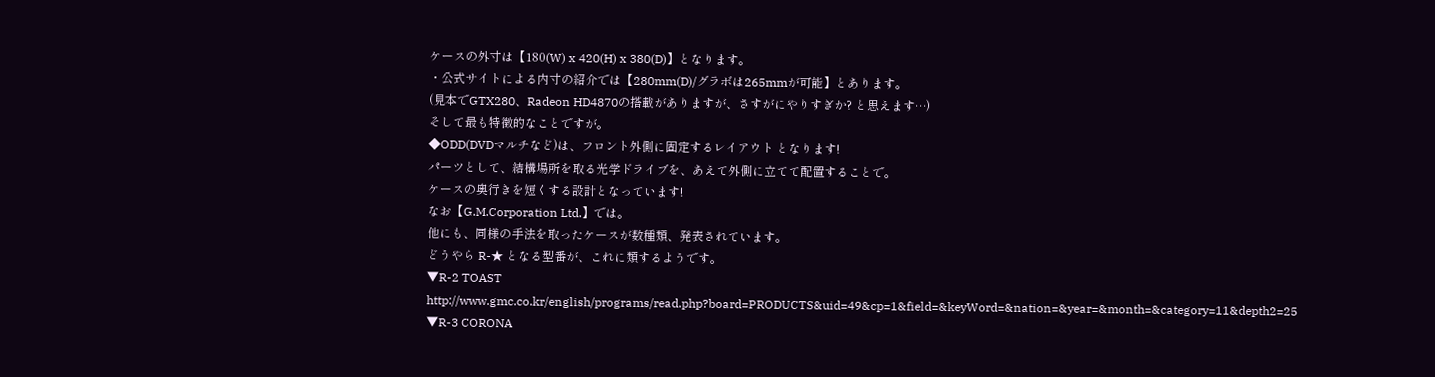ケースの外寸は【180(W) x 420(H) x 380(D)】となります。
・公式サイトによる内寸の紹介では【280mm(D)/グラボは265mmが可能】とあります。
(見本でGTX280、Radeon HD4870の搭載がありますが、さすがにやりすぎか? と思えます…)
そして最も特徴的なことですが。
◆ODD(DVDマルチなど)は、フロント外側に固定するレイアウト となります!
パーツとして、結構場所を取る光学ドライブを、あえて外側に立てて配置することで。
ケースの奥行きを短くする設計となっています!
なお【G.M.Corporation Ltd.】では。
他にも、同様の手法を取ったケースが数種類、発表されています。
どうやら R-★ となる型番が、これに類するようです。
▼R-2 TOAST
http://www.gmc.co.kr/english/programs/read.php?board=PRODUCTS&uid=49&cp=1&field=&keyWord=&nation=&year=&month=&category=11&depth2=25
▼R-3 CORONA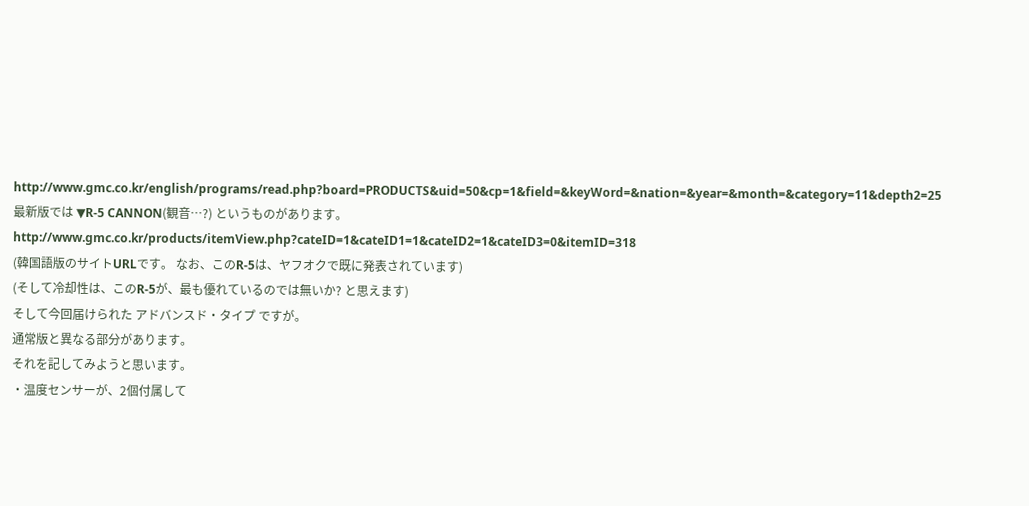http://www.gmc.co.kr/english/programs/read.php?board=PRODUCTS&uid=50&cp=1&field=&keyWord=&nation=&year=&month=&category=11&depth2=25
最新版では ▼R-5 CANNON(観音…?) というものがあります。
http://www.gmc.co.kr/products/itemView.php?cateID=1&cateID1=1&cateID2=1&cateID3=0&itemID=318
(韓国語版のサイトURLです。 なお、このR-5は、ヤフオクで既に発表されています)
(そして冷却性は、このR-5が、最も優れているのでは無いか? と思えます)
そして今回届けられた アドバンスド・タイプ ですが。
通常版と異なる部分があります。
それを記してみようと思います。
・温度センサーが、2個付属して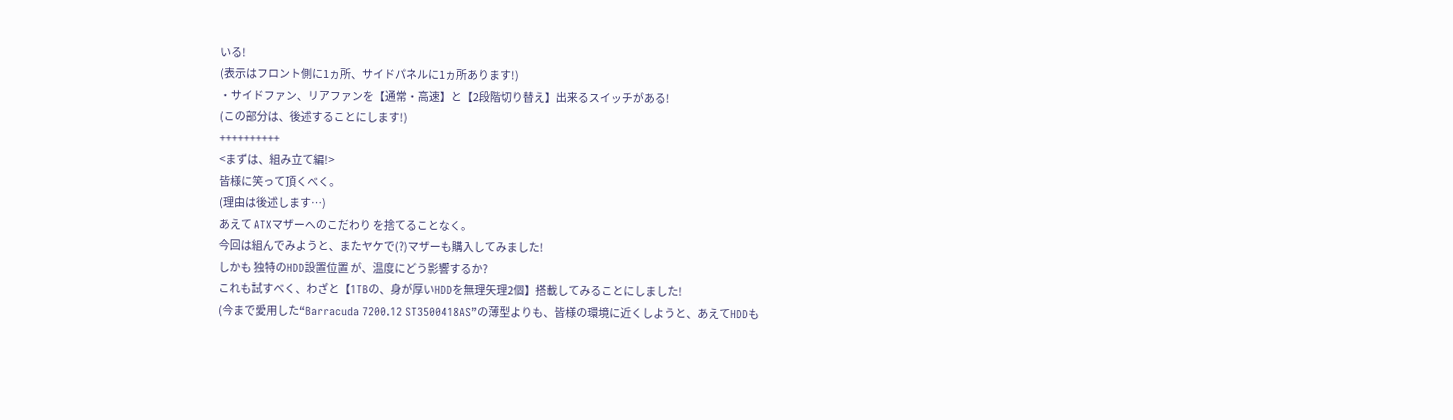いる!
(表示はフロント側に1ヵ所、サイドパネルに1ヵ所あります!)
・サイドファン、リアファンを【通常・高速】と【2段階切り替え】出来るスイッチがある!
(この部分は、後述することにします!)
++++++++++
<まずは、組み立て編!>
皆様に笑って頂くべく。
(理由は後述します…)
あえて ATXマザーへのこだわり を捨てることなく。
今回は組んでみようと、またヤケで(?)マザーも購入してみました!
しかも 独特のHDD設置位置 が、温度にどう影響するか?
これも試すべく、わざと【1TBの、身が厚いHDDを無理矢理2個】搭載してみることにしました!
(今まで愛用した“Barracuda 7200.12 ST3500418AS”の薄型よりも、皆様の環境に近くしようと、あえてHDDも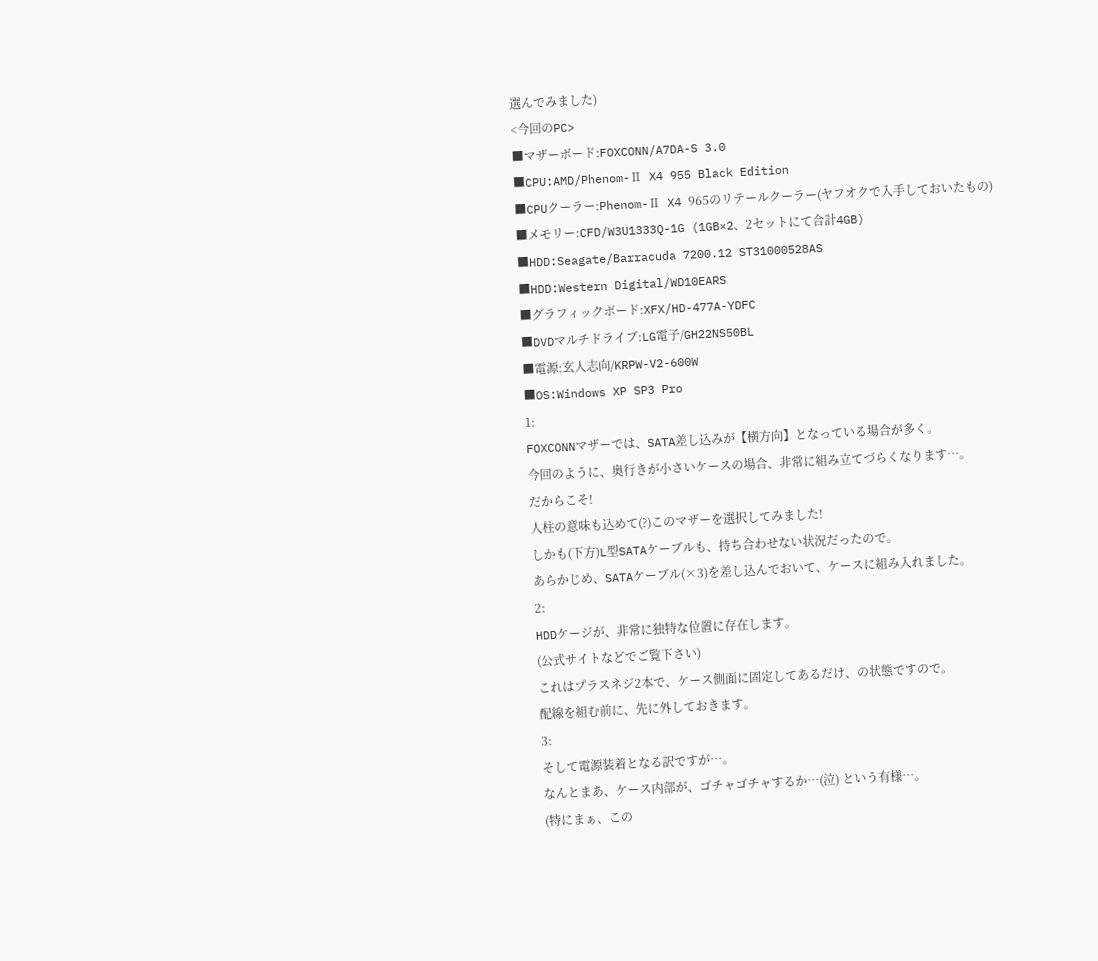選んでみました)
<今回のPC>
■マザーボード:FOXCONN/A7DA-S 3.0
■CPU:AMD/Phenom-Ⅱ X4 955 Black Edition
■CPUクーラー:Phenom-Ⅱ X4 965のリテールクーラー(ヤフオクで入手しておいたもの)
■メモリー:CFD/W3U1333Q-1G (1GB×2、2セットにて合計4GB)
■HDD:Seagate/Barracuda 7200.12 ST31000528AS
■HDD:Western Digital/WD10EARS
■グラフィックボード:XFX/HD-477A-YDFC
■DVDマルチドライブ:LG電子/GH22NS50BL
■電源:玄人志向/KRPW-V2-600W
■OS:Windows XP SP3 Pro
1:
FOXCONNマザーでは、SATA差し込みが【横方向】となっている場合が多く。
今回のように、奥行きが小さいケースの場合、非常に組み立てづらくなります…。
だからこそ!
人柱の意味も込めて(?)このマザーを選択してみました!
しかも(下方)L型SATAケーブルも、持ち合わせない状況だったので。
あらかじめ、SATAケーブル(×3)を差し込んでおいて、ケースに組み入れました。
2:
HDDケージが、非常に独特な位置に存在します。
(公式サイトなどでご覧下さい)
これはプラスネジ2本で、ケース側面に固定してあるだけ、の状態ですので。
配線を組む前に、先に外しておきます。
3:
そして電源装着となる訳ですが…。
なんとまあ、ケース内部が、ゴチャゴチャするか…(泣) という有様…。
(特にまぁ、この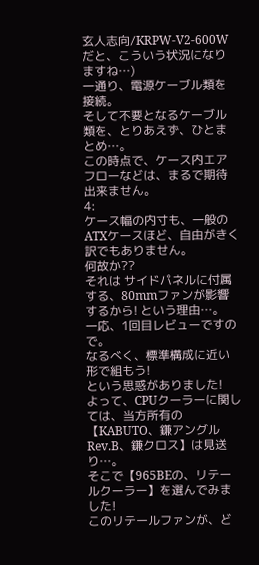玄人志向/KRPW-V2-600Wだと、こういう状況になりますね…)
一通り、電源ケーブル類を接続。
そして不要となるケーブル類を、とりあえず、ひとまとめ…。
この時点で、ケース内エアフローなどは、まるで期待出来ません。
4:
ケース幅の内寸も、一般のATXケースほど、自由がきく訳でもありません。
何故か??
それは サイドパネルに付属する、80mmファンが影響するから! という理由…。
一応、1回目レビューですので。
なるべく、標準構成に近い形で組もう!
という思惑がありました!
よって、CPUクーラーに関しては、当方所有の【KABUTO、鎌アングルRev.B、鎌クロス】は見送り…。
そこで【965BEの、リテールクーラー】を選んでみました!
このリテールファンが、ど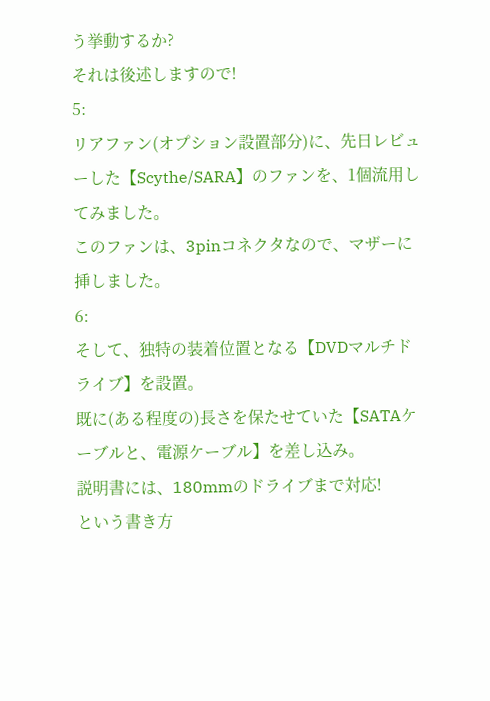う挙動するか?
それは後述しますので!
5:
リアファン(オプション設置部分)に、先日レビューした【Scythe/SARA】のファンを、1個流用してみました。
このファンは、3pinコネクタなので、マザーに挿しました。
6:
そして、独特の装着位置となる【DVDマルチドライブ】を設置。
既に(ある程度の)長さを保たせていた【SATAケーブルと、電源ケーブル】を差し込み。
説明書には、180mmのドライブまで対応!
という書き方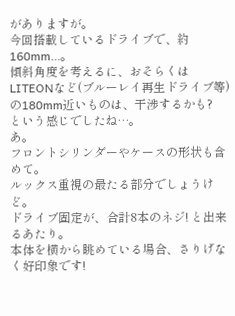がありますが。
今回搭載しているドライブで、約160mm…。
傾斜角度を考えるに、おそらくはLITEONなど(ブルーレイ再生ドライブ等)の180mm近いものは、干渉するかも?
という感じでしたね…。
あ。
フロントシリンダーやケースの形状も含めて。
ルックス重視の最たる部分でしょうけど。
ドライブ固定が、合計8本のネジ! と出来るあたり。
本体を横から眺めている場合、さりげなく好印象です!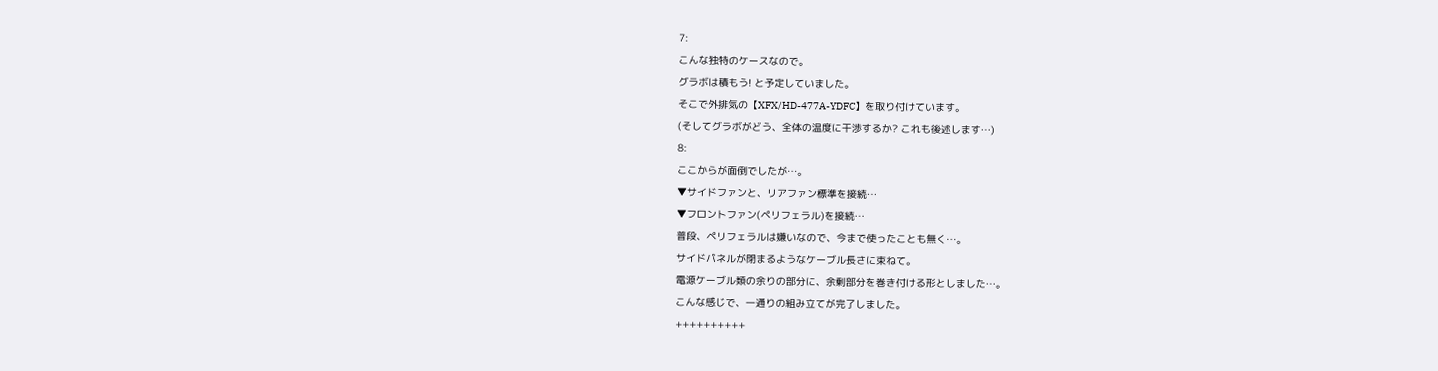7:
こんな独特のケースなので。
グラボは積もう! と予定していました。
そこで外排気の【XFX/HD-477A-YDFC】を取り付けています。
(そしてグラボがどう、全体の温度に干渉するか? これも後述します…)
8:
ここからが面倒でしたが…。
▼サイドファンと、リアファン標準を接続…
▼フロントファン(ペリフェラル)を接続…
普段、ペリフェラルは嫌いなので、今まで使ったことも無く…。
サイドパネルが閉まるようなケーブル長さに束ねて。
電源ケーブル類の余りの部分に、余剰部分を巻き付ける形としました…。
こんな感じで、一通りの組み立てが完了しました。
++++++++++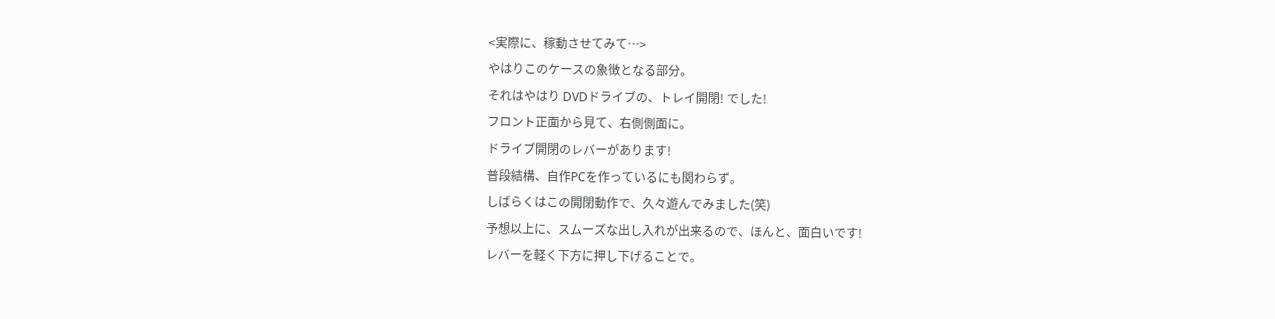<実際に、稼動させてみて…>
やはりこのケースの象徴となる部分。
それはやはり DVDドライブの、トレイ開閉! でした!
フロント正面から見て、右側側面に。
ドライブ開閉のレバーがあります!
普段結構、自作PCを作っているにも関わらず。
しばらくはこの開閉動作で、久々遊んでみました(笑)
予想以上に、スムーズな出し入れが出来るので、ほんと、面白いです!
レバーを軽く下方に押し下げることで。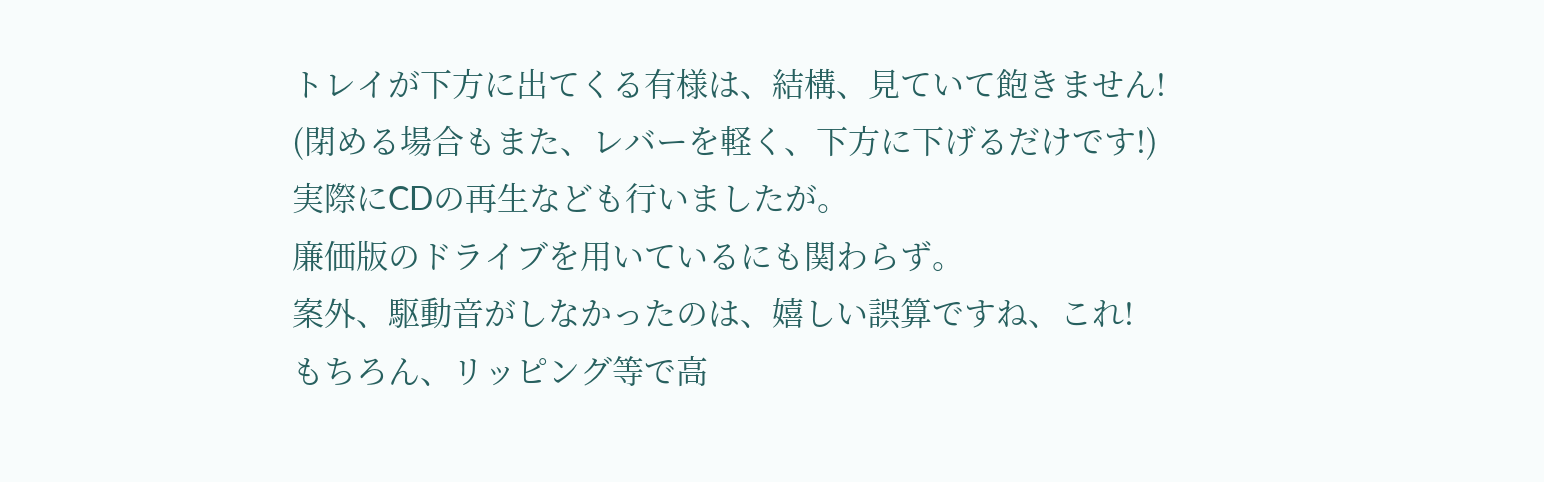トレイが下方に出てくる有様は、結構、見ていて飽きません!
(閉める場合もまた、レバーを軽く、下方に下げるだけです!)
実際にCDの再生なども行いましたが。
廉価版のドライブを用いているにも関わらず。
案外、駆動音がしなかったのは、嬉しい誤算ですね、これ!
もちろん、リッピング等で高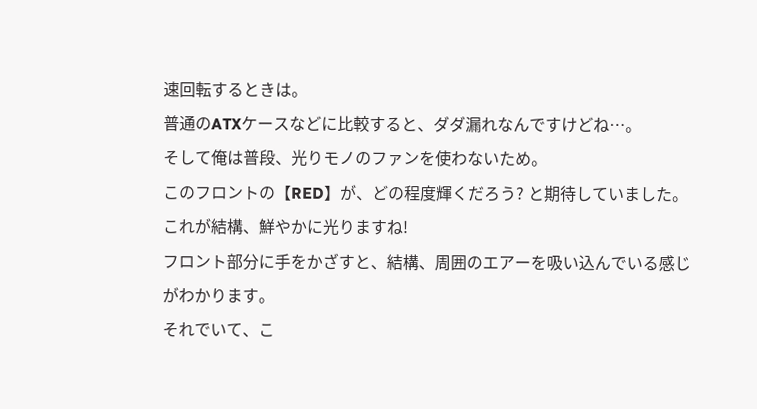速回転するときは。
普通のATXケースなどに比較すると、ダダ漏れなんですけどね…。
そして俺は普段、光りモノのファンを使わないため。
このフロントの【RED】が、どの程度輝くだろう? と期待していました。
これが結構、鮮やかに光りますね!
フロント部分に手をかざすと、結構、周囲のエアーを吸い込んでいる感じがわかります。
それでいて、こ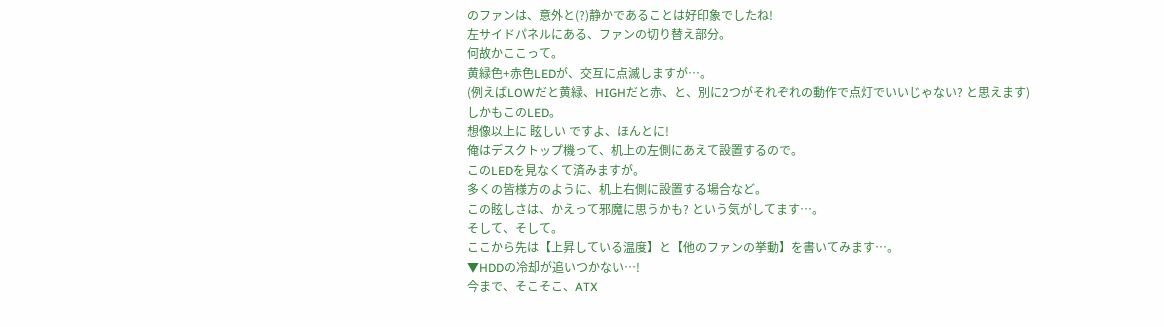のファンは、意外と(?)静かであることは好印象でしたね!
左サイドパネルにある、ファンの切り替え部分。
何故かここって。
黄緑色+赤色LEDが、交互に点滅しますが…。
(例えばLOWだと黄緑、HIGHだと赤、と、別に2つがそれぞれの動作で点灯でいいじゃない? と思えます)
しかもこのLED。
想像以上に 眩しい ですよ、ほんとに!
俺はデスクトップ機って、机上の左側にあえて設置するので。
このLEDを見なくて済みますが。
多くの皆様方のように、机上右側に設置する場合など。
この眩しさは、かえって邪魔に思うかも? という気がしてます…。
そして、そして。
ここから先は【上昇している温度】と【他のファンの挙動】を書いてみます…。
▼HDDの冷却が追いつかない…!
今まで、そこそこ、ATX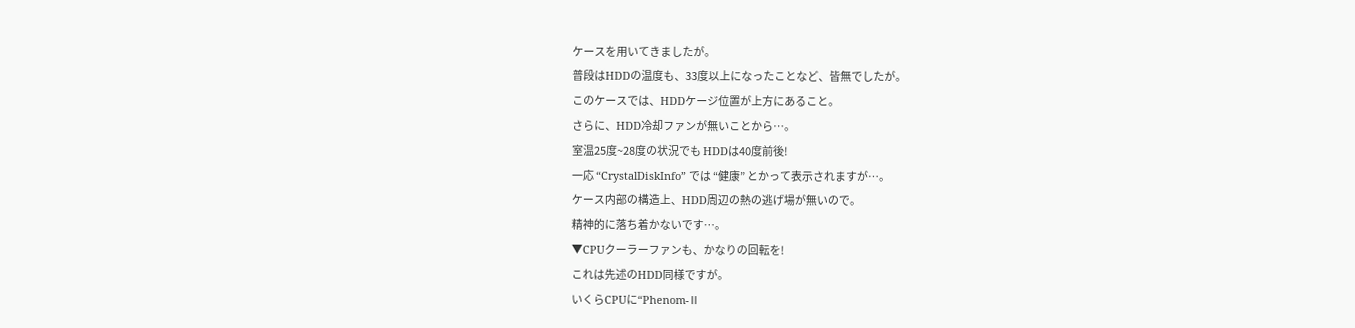ケースを用いてきましたが。
普段はHDDの温度も、33度以上になったことなど、皆無でしたが。
このケースでは、HDDケージ位置が上方にあること。
さらに、HDD冷却ファンが無いことから…。
室温25度~28度の状況でも HDDは40度前後!
一応 “CrystalDiskInfo” では “健康” とかって表示されますが…。
ケース内部の構造上、HDD周辺の熱の逃げ場が無いので。
精神的に落ち着かないです…。
▼CPUクーラーファンも、かなりの回転を!
これは先述のHDD同様ですが。
いくらCPUに“Phenom-Ⅱ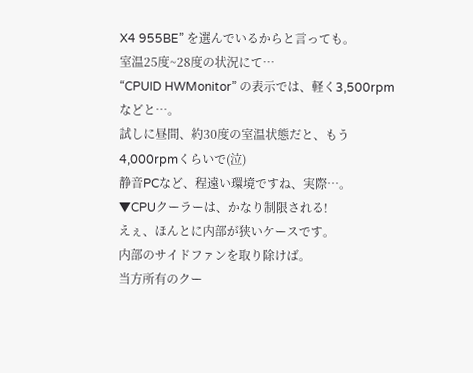X4 955BE” を選んでいるからと言っても。
室温25度~28度の状況にて…
“CPUID HWMonitor” の表示では、軽く3,500rpmなどと…。
試しに昼間、約30度の室温状態だと、もう4,000rpmくらいで(泣)
静音PCなど、程遠い環境ですね、実際…。
▼CPUクーラーは、かなり制限される!
えぇ、ほんとに内部が狭いケースです。
内部のサイドファンを取り除けば。
当方所有のクー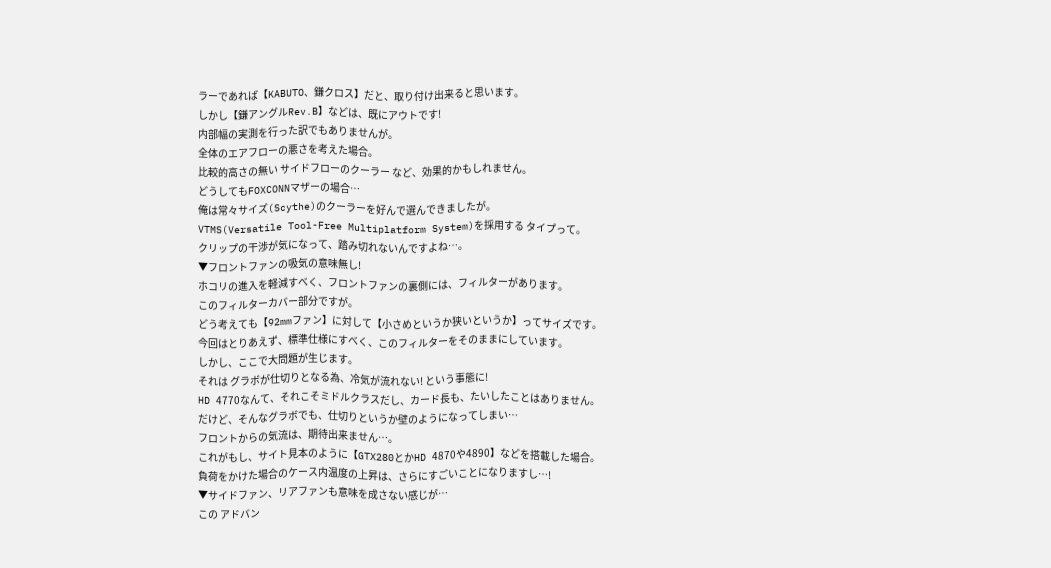ラーであれば【KABUTO、鎌クロス】だと、取り付け出来ると思います。
しかし【鎌アングルRev.B】などは、既にアウトです!
内部幅の実測を行った訳でもありませんが。
全体のエアフローの悪さを考えた場合。
比較的高さの無い サイドフローのクーラー など、効果的かもしれません。
どうしてもFOXCONNマザーの場合…
俺は常々サイズ(Scythe)のクーラーを好んで選んできましたが。
VTMS(Versatile Tool-Free Multiplatform System)を採用する タイプって。
クリップの干渉が気になって、踏み切れないんですよね…。
▼フロントファンの吸気の意味無し!
ホコリの進入を軽減すべく、フロントファンの裏側には、フィルターがあります。
このフィルターカバー部分ですが。
どう考えても【92mmファン】に対して【小さめというか狭いというか】ってサイズです。
今回はとりあえず、標準仕様にすべく、このフィルターをそのままにしています。
しかし、ここで大問題が生じます。
それは グラボが仕切りとなる為、冷気が流れない! という事態に!
HD 4770なんて、それこそミドルクラスだし、カード長も、たいしたことはありません。
だけど、そんなグラボでも、仕切りというか壁のようになってしまい…
フロントからの気流は、期待出来ません…。
これがもし、サイト見本のように【GTX280とかHD 4870や4890】などを搭載した場合。
負荷をかけた場合のケース内温度の上昇は、さらにすごいことになりますし…!
▼サイドファン、リアファンも意味を成さない感じが…
この アドバン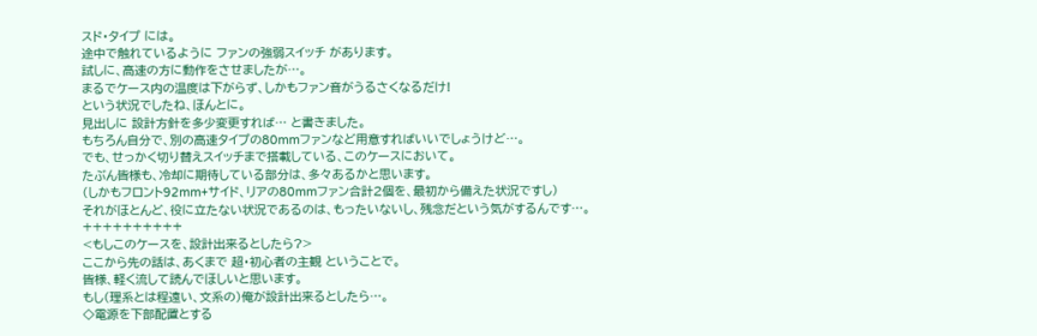スド・タイプ には。
途中で触れているように ファンの強弱スイッチ があります。
試しに、高速の方に動作をさせましたが…。
まるでケース内の温度は下がらず、しかもファン音がうるさくなるだけ!
という状況でしたね、ほんとに。
見出しに 設計方針を多少変更すれば… と書きました。
もちろん自分で、別の高速タイプの80mmファンなど用意すればいいでしょうけど…。
でも、せっかく切り替えスイッチまで搭載している、このケースにおいて。
たぶん皆様も、冷却に期待している部分は、多々あるかと思います。
(しかもフロント92mm+サイド、リアの80mmファン合計2個を、最初から備えた状況ですし)
それがほとんど、役に立たない状況であるのは、もったいないし、残念だという気がするんです…。
++++++++++
<もしこのケースを、設計出来るとしたら?>
ここから先の話は、あくまで 超・初心者の主観 ということで。
皆様、軽く流して読んでほしいと思います。
もし(理系とは程遠い、文系の)俺が設計出来るとしたら…。
◇電源を下部配置とする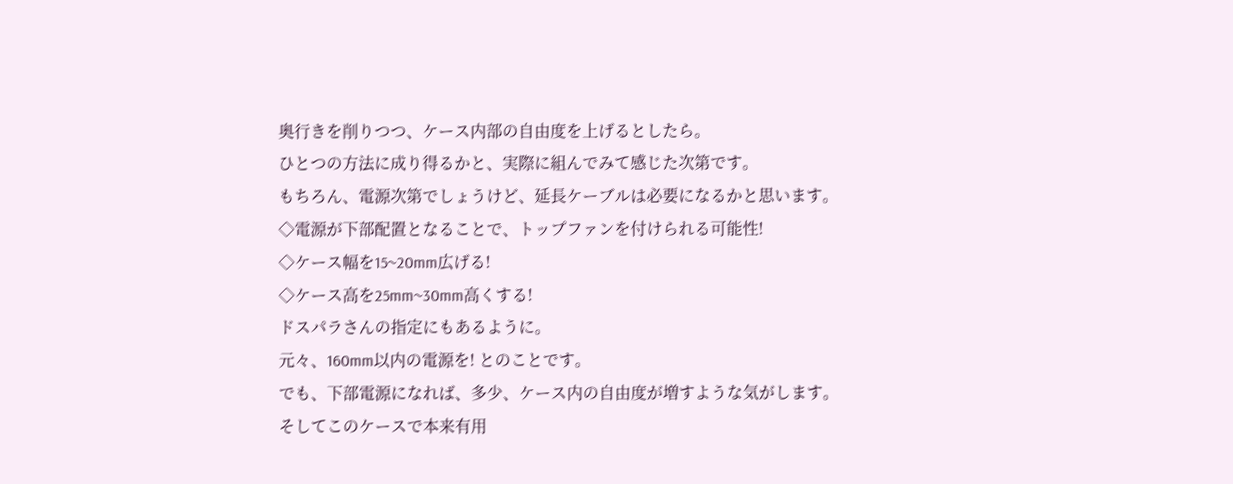奥行きを削りつつ、ケース内部の自由度を上げるとしたら。
ひとつの方法に成り得るかと、実際に組んでみて感じた次第です。
もちろん、電源次第でしょうけど、延長ケーブルは必要になるかと思います。
◇電源が下部配置となることで、トップファンを付けられる可能性!
◇ケース幅を15~20mm広げる!
◇ケース高を25mm~30mm高くする!
ドスパラさんの指定にもあるように。
元々、160mm以内の電源を! とのことです。
でも、下部電源になれば、多少、ケース内の自由度が増すような気がします。
そしてこのケースで本来有用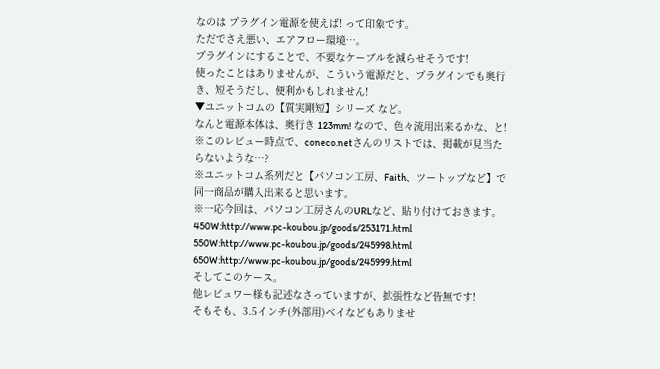なのは プラグイン電源を使えば! って印象です。
ただでさえ悪い、エアフロー環境…。
プラグインにすることで、不要なケーブルを減らせそうです!
使ったことはありませんが、こういう電源だと、プラグインでも奥行き、短そうだし、便利かもしれません!
▼ユニットコムの【質実剛短】シリーズ など。
なんと電源本体は、奥行き 123mm! なので、色々流用出来るかな、と!
※このレビュー時点で、coneco.netさんのリストでは、掲載が見当たらないような…?
※ユニットコム系列だと【パソコン工房、Faith、ツートップなど】で同一商品が購入出来ると思います。
※一応今回は、パソコン工房さんのURLなど、貼り付けておきます。
450W:http://www.pc-koubou.jp/goods/253171.html
550W:http://www.pc-koubou.jp/goods/245998.html
650W:http://www.pc-koubou.jp/goods/245999.html
そしてこのケース。
他レビュワー様も記述なさっていますが、拡張性など皆無です!
そもそも、3.5インチ(外部用)ベイなどもありませ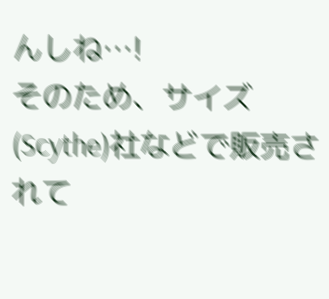んしね…!
そのため、サイズ(Scythe)社などで販売されて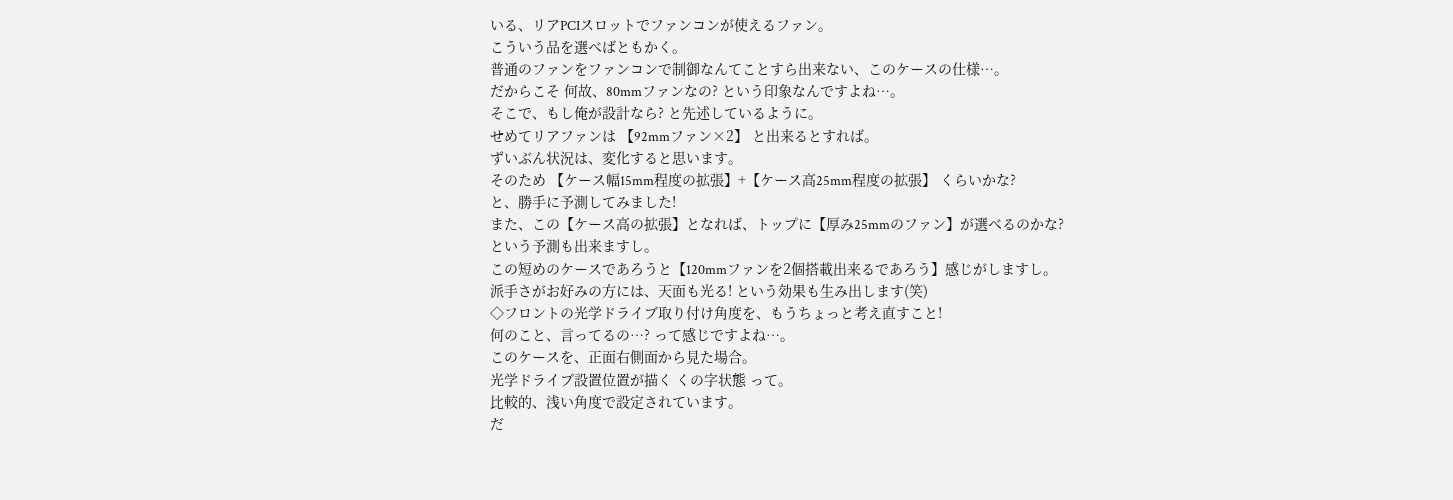いる、リアPCIスロットでファンコンが使えるファン。
こういう品を選べばともかく。
普通のファンをファンコンで制御なんてことすら出来ない、このケースの仕様…。
だからこそ 何故、80mmファンなの? という印象なんですよね…。
そこで、もし俺が設計なら? と先述しているように。
せめてリアファンは 【92mmファン×2】 と出来るとすれば。
ずいぶん状況は、変化すると思います。
そのため 【ケース幅15mm程度の拡張】+【ケース高25mm程度の拡張】 くらいかな?
と、勝手に予測してみました!
また、この【ケース高の拡張】となれば、トップに【厚み25mmのファン】が選べるのかな?
という予測も出来ますし。
この短めのケースであろうと【120mmファンを2個搭載出来るであろう】感じがしますし。
派手さがお好みの方には、天面も光る! という効果も生み出します(笑)
◇フロントの光学ドライブ取り付け角度を、もうちょっと考え直すこと!
何のこと、言ってるの…? って感じですよね…。
このケースを、正面右側面から見た場合。
光学ドライブ設置位置が描く くの字状態 って。
比較的、浅い角度で設定されています。
だ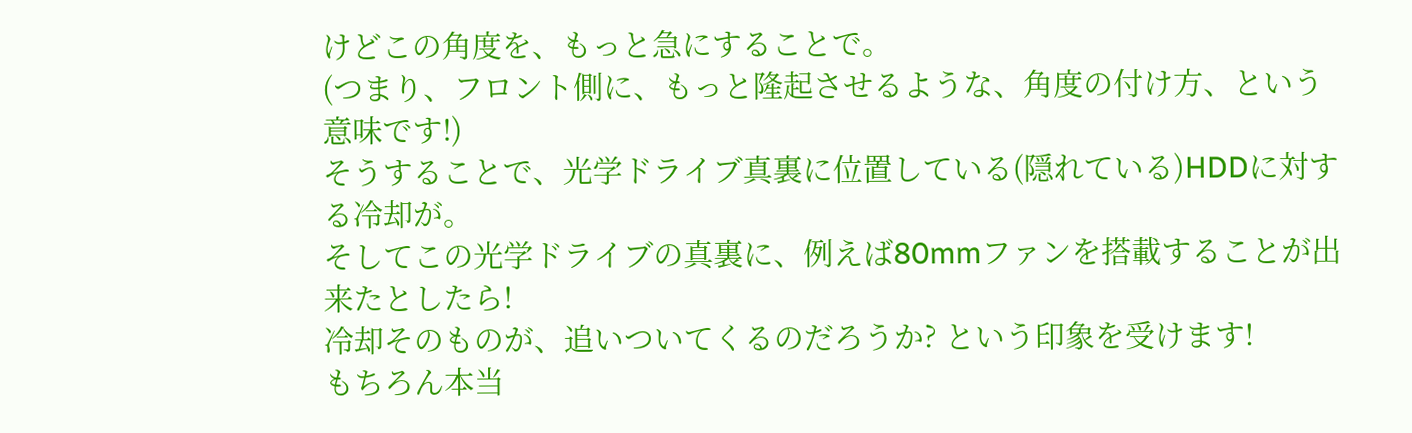けどこの角度を、もっと急にすることで。
(つまり、フロント側に、もっと隆起させるような、角度の付け方、という意味です!)
そうすることで、光学ドライブ真裏に位置している(隠れている)HDDに対する冷却が。
そしてこの光学ドライブの真裏に、例えば80mmファンを搭載することが出来たとしたら!
冷却そのものが、追いついてくるのだろうか? という印象を受けます!
もちろん本当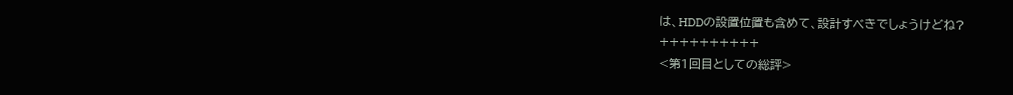は、HDDの設置位置も含めて、設計すべきでしょうけどね?
++++++++++
<第1回目としての総評>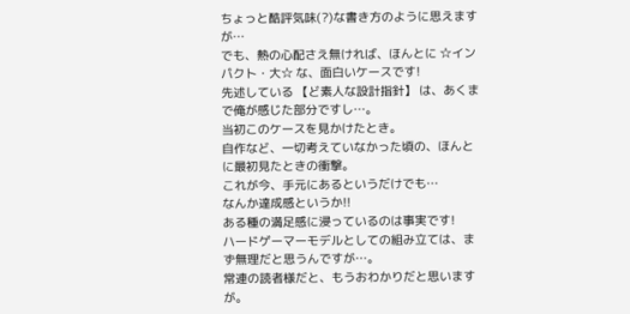ちょっと酷評気味(?)な書き方のように思えますが…
でも、熱の心配さえ無ければ、ほんとに ☆インパクト・大☆ な、面白いケースです!
先述している 【ど素人な設計指針】 は、あくまで俺が感じた部分ですし…。
当初このケースを見かけたとき。
自作など、一切考えていなかった頃の、ほんとに最初見たときの衝撃。
これが今、手元にあるというだけでも…
なんか達成感というか!!
ある種の満足感に浸っているのは事実です!
ハードゲーマーモデルとしての組み立ては、まず無理だと思うんですが…。
常連の読者様だと、もうおわかりだと思いますが。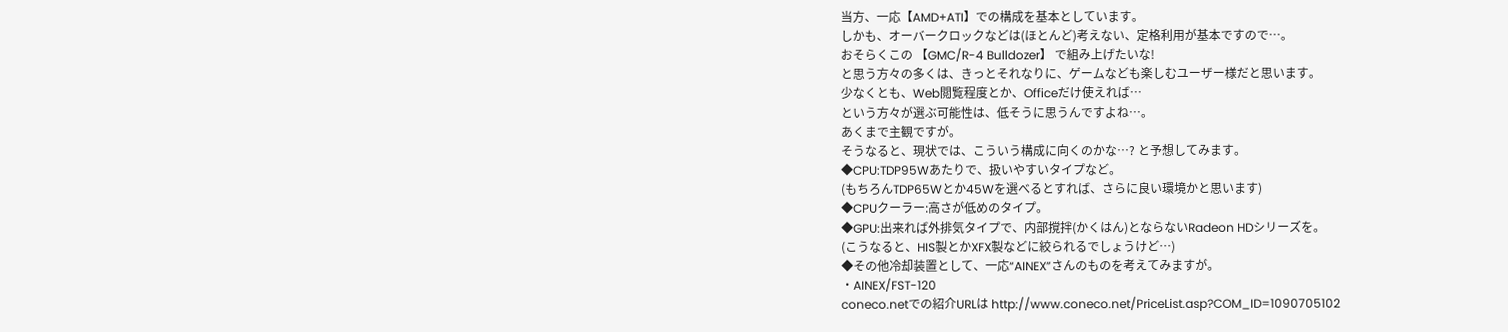当方、一応【AMD+ATI】での構成を基本としています。
しかも、オーバークロックなどは(ほとんど)考えない、定格利用が基本ですので…。
おそらくこの 【GMC/R-4 Bulldozer】 で組み上げたいな!
と思う方々の多くは、きっとそれなりに、ゲームなども楽しむユーザー様だと思います。
少なくとも、Web閲覧程度とか、Officeだけ使えれば…
という方々が選ぶ可能性は、低そうに思うんですよね…。
あくまで主観ですが。
そうなると、現状では、こういう構成に向くのかな…? と予想してみます。
◆CPU:TDP95Wあたりで、扱いやすいタイプなど。
(もちろんTDP65Wとか45Wを選べるとすれば、さらに良い環境かと思います)
◆CPUクーラー:高さが低めのタイプ。
◆GPU:出来れば外排気タイプで、内部撹拌(かくはん)とならないRadeon HDシリーズを。
(こうなると、HIS製とかXFX製などに絞られるでしょうけど…)
◆その他冷却装置として、一応“AINEX”さんのものを考えてみますが。
・AINEX/FST-120
coneco.netでの紹介URLは http://www.coneco.net/PriceList.asp?COM_ID=1090705102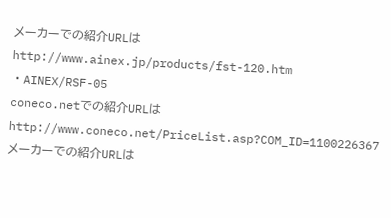メーカーでの紹介URLは http://www.ainex.jp/products/fst-120.htm
・AINEX/RSF-05
coneco.netでの紹介URLは http://www.coneco.net/PriceList.asp?COM_ID=1100226367
メーカーでの紹介URLは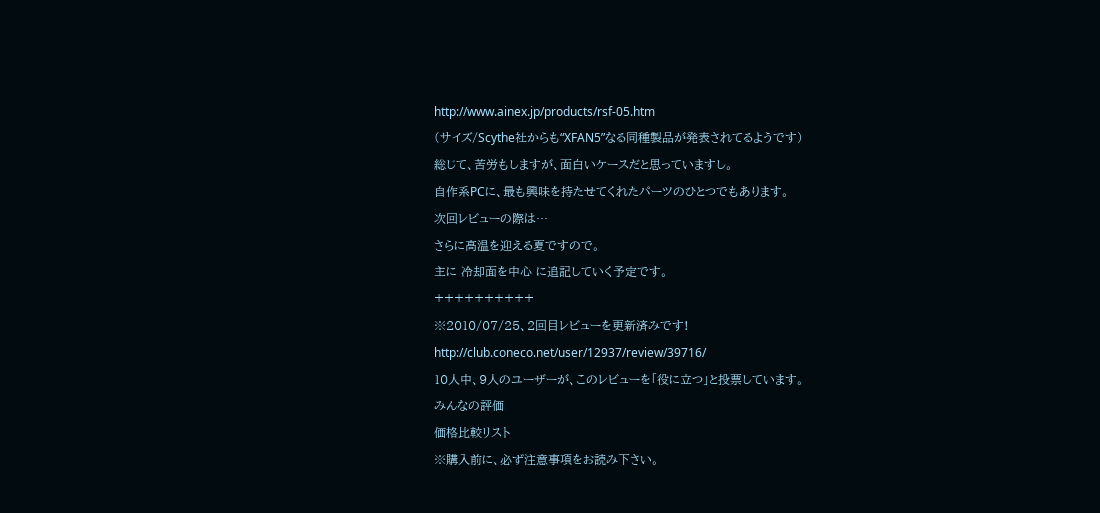http://www.ainex.jp/products/rsf-05.htm
(サイズ/Scythe社からも“XFAN5”なる同種製品が発表されてるようです)
総じて、苦労もしますが、面白いケースだと思っていますし。
自作系PCに、最も興味を持たせてくれたパーツのひとつでもあります。
次回レビューの際は…
さらに高温を迎える夏ですので。
主に 冷却面を中心 に追記していく予定です。
++++++++++
※2010/07/25、2回目レビューを更新済みです!
http://club.coneco.net/user/12937/review/39716/
10人中、9人のユーザーが、このレビューを「役に立つ」と投票しています。
みんなの評価
価格比較リスト
※購入前に、必ず注意事項をお読み下さい。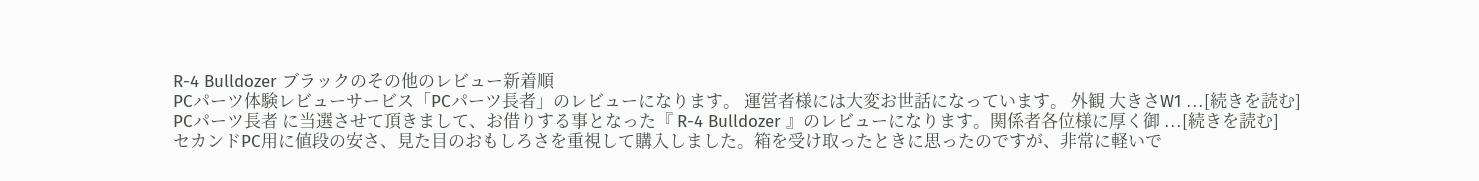R-4 Bulldozer ブラックのその他のレビュー新着順
PCパーツ体験レビューサービス「PCパーツ長者」のレビューになります。 運営者様には大変お世話になっています。 外観 大きさW1 ...[続きを読む]
PCパーツ長者 に当選させて頂きまして、お借りする事となった『 R-4 Bulldozer 』のレビューになります。関係者各位様に厚く御 ...[続きを読む]
セカンドPC用に値段の安さ、見た目のおもしろさを重視して購入しました。箱を受け取ったときに思ったのですが、非常に軽いで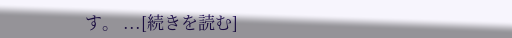す。 ...[続きを読む]